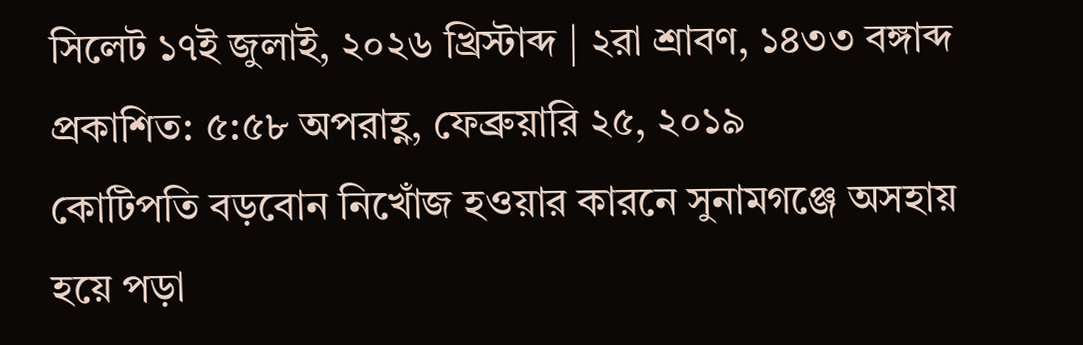সিলেট ১৭ই জুলাই, ২০২৬ খ্রিস্টাব্দ | ২রা শ্রাবণ, ১৪৩৩ বঙ্গাব্দ
প্রকাশিত: ৫:৫৮ অপরাহ্ণ, ফেব্রুয়ারি ২৫, ২০১৯
কোটিপতি বড়বোন নিখোঁজ হওয়ার কারনে সুনামগঞ্জে অসহায় হয়ে পড়া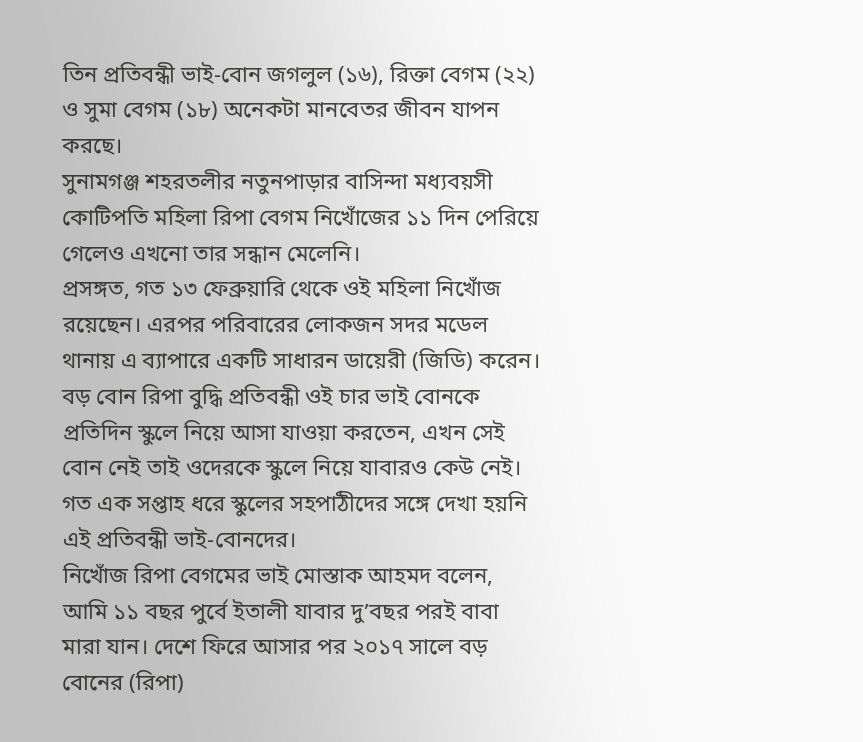তিন প্রতিবন্ধী ভাই-বোন জগলুল (১৬), রিক্তা বেগম (২২) ও সুমা বেগম (১৮) অনেকটা মানবেতর জীবন যাপন করছে।
সুনামগঞ্জ শহরতলীর নতুনপাড়ার বাসিন্দা মধ্যবয়সী কোটিপতি মহিলা রিপা বেগম নিখোঁজের ১১ দিন পেরিয়ে গেলেও এখনো তার সন্ধান মেলেনি।
প্রসঙ্গত, গত ১৩ ফেব্রুয়ারি থেকে ওই মহিলা নিখোঁজ রয়েছেন। এরপর পরিবারের লোকজন সদর মডেল থানায় এ ব্যাপারে একটি সাধারন ডায়েরী (জিডি) করেন।
বড় বোন রিপা বুদ্ধি প্রতিবন্ধী ওই চার ভাই বোনকে প্রতিদিন স্কুলে নিয়ে আসা যাওয়া করতেন, এখন সেই বোন নেই তাই ওদেরকে স্কুলে নিয়ে যাবারও কেউ নেই। গত এক সপ্তাহ ধরে স্কুলের সহপাঠীদের সঙ্গে দেখা হয়নি এই প্রতিবন্ধী ভাই-বোনদের।
নিখোঁজ রিপা বেগমের ভাই মোস্তাক আহমদ বলেন, আমি ১১ বছর পুর্বে ইতালী যাবার দু’বছর পরই বাবা মারা যান। দেশে ফিরে আসার পর ২০১৭ সালে বড় বোনের (রিপা)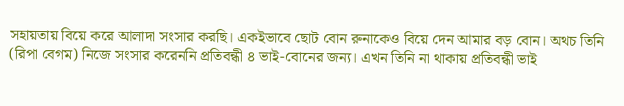সহায়তায় বিয়ে করে আলাদা সংসার করছি। একইভাবে ছোট বোন রুনাকেও বিয়ে দেন আমার বড় বোন। অথচ তিনি (রিপা বেগম) নিজে সংসার করেননি প্রতিবন্ধী ৪ ভাই-বোনের জন্য। এখন তিনি না থাকায় প্রতিবন্ধী ভাই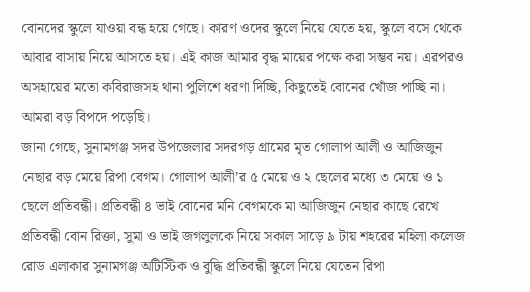বোনদের স্কুলে যাওয়া বন্ধ হয়ে গেছে। কারণ ওদের স্কুলে নিয়ে যেতে হয়, স্কুলে বসে থেকে আবার বাসায় নিয়ে আসতে হয়। এই কাজ আমার বৃদ্ধ মায়ের পক্ষে করা সম্ভব নয়। এরপরও অসহায়ের মতো কবিরাজসহ থানা পুলিশে ধরণা দিচ্ছি, কিছুতেই বোনের খোঁজ পাচ্ছি না। আমরা বড় বিপদে পড়েছি।
জানা গেছে, সুনামগঞ্জ সদর উপজেলার সদরগড় গ্রামের মৃত গোলাপ আলী ও আজিজুন নেছার বড় মেয়ে রিপা বেগম। গোলাপ আলী’র ৫ মেয়ে ও ২ ছেলের মধ্যে ৩ মেয়ে ও ১ ছেলে প্রতিবন্ধী। প্রতিবন্ধী ৪ ভাই বোনের মনি বেগমকে মা আজিজুন নেছার কাছে রেখে প্রতিবন্ধী বোন রিক্তা, সুমা ও ভাই জগলুলকে নিয়ে সকাল সাড়ে ৯ টায় শহরের মহিলা কলেজ রোড এলাকার সুনামগঞ্জ অটিস্টিক ও বুদ্ধি প্রতিবন্ধী স্কুলে নিয়ে যেতেন রিপা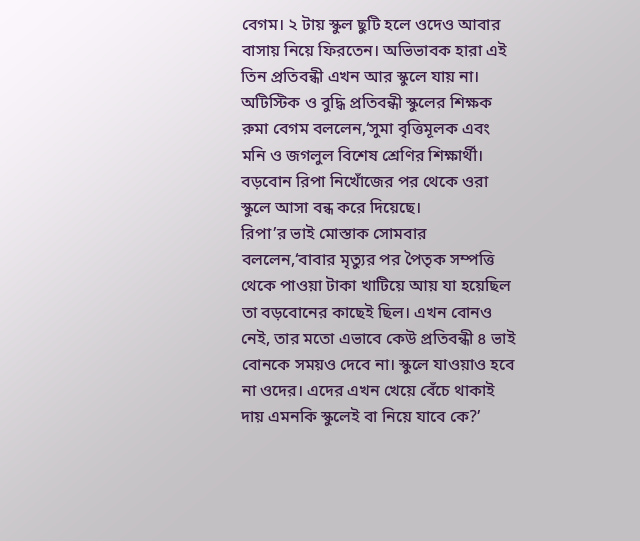বেগম। ২ টায় স্কুল ছুটি হলে ওদেও আবার বাসায় নিয়ে ফিরতেন। অভিভাবক হারা এই তিন প্রতিবন্ধী এখন আর স্কুলে যায় না।
অটিস্টিক ও বুদ্ধি প্রতিবন্ধী স্কুলের শিক্ষক রুমা বেগম বললেন,‘সুমা বৃত্তিমূলক এবং মনি ও জগলুল বিশেষ শ্রেণির শিক্ষার্থী। বড়বোন রিপা নিখোঁজের পর থেকে ওরা স্কুলে আসা বন্ধ করে দিয়েছে।
রিপা’র ভাই মোস্তাক সোমবার বললেন,‘বাবার মৃত্যুর পর পৈতৃক সম্পত্তি থেকে পাওয়া টাকা খাটিয়ে আয় যা হয়েছিল তা বড়বোনের কাছেই ছিল। এখন বোনও নেই, তার মতো এভাবে কেউ প্রতিবন্ধী ৪ ভাই বোনকে সময়ও দেবে না। স্কুলে যাওয়াও হবে না ওদের। এদের এখন খেয়ে বেঁচে থাকাই দায় এমনকি স্কুলেই বা নিয়ে যাবে কে?’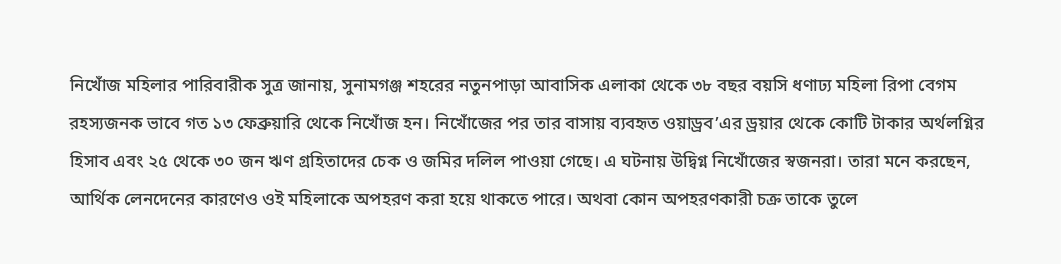নিখোঁজ মহিলার পারিবারীক সুত্র জানায়, সুনামগঞ্জ শহরের নতুনপাড়া আবাসিক এলাকা থেকে ৩৮ বছর বয়সি ধণাঢ্য মহিলা রিপা বেগম রহস্যজনক ভাবে গত ১৩ ফেব্রুয়ারি থেকে নিখোঁজ হন। নিখোঁজের পর তার বাসায় ব্যবহৃত ওয়াড্রব’এর ড্রয়ার থেকে কোটি টাকার অর্থলগ্নির হিসাব এবং ২৫ থেকে ৩০ জন ঋণ গ্রহিতাদের চেক ও জমির দলিল পাওয়া গেছে। এ ঘটনায় উদ্বিগ্ন নিখোঁজের স্বজনরা। তারা মনে করছেন, আর্থিক লেনদেনের কারণেও ওই মহিলাকে অপহরণ করা হয়ে থাকতে পারে। অথবা কোন অপহরণকারী চক্র তাকে তুলে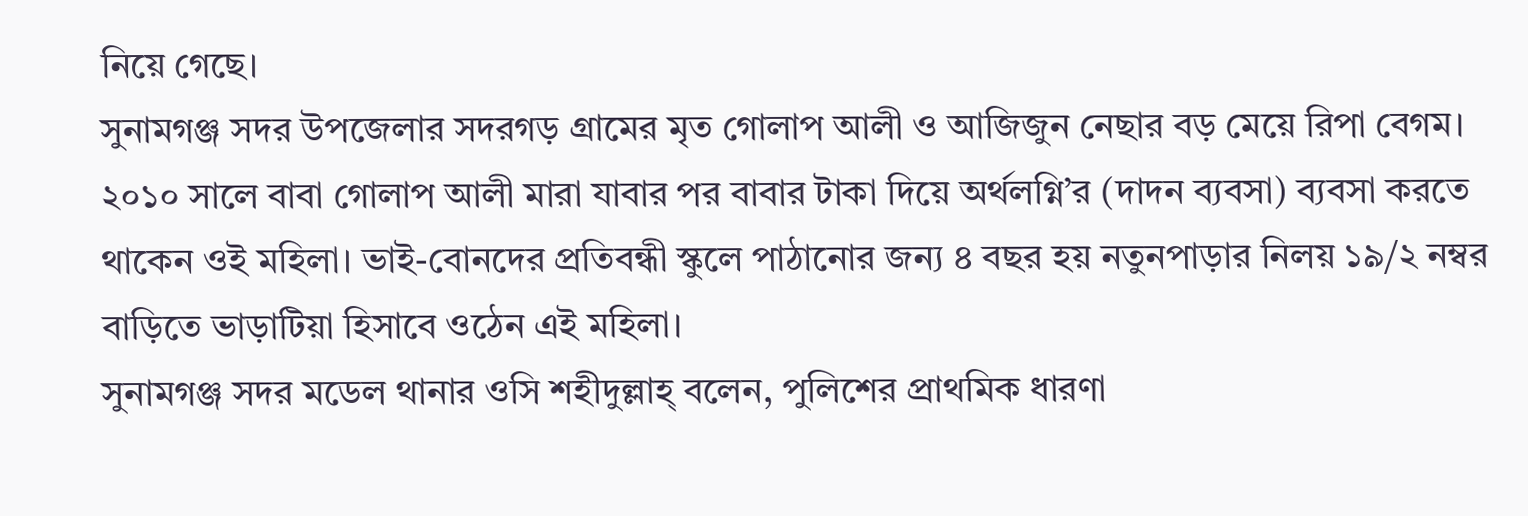নিয়ে গেছে।
সুনামগঞ্জ সদর উপজেলার সদরগড় গ্রামের মৃত গোলাপ আলী ও আজিজুন নেছার বড় মেয়ে রিপা বেগম।
২০১০ সালে বাবা গোলাপ আলী মারা যাবার পর বাবার টাকা দিয়ে অর্থলগ্নি’র (দাদন ব্যবসা) ব্যবসা করতে থাকেন ওই মহিলা। ভাই-বোনদের প্রতিবন্ধী স্কুলে পাঠানোর জন্য ৪ বছর হয় নতুনপাড়ার নিলয় ১৯/২ নম্বর বাড়িতে ভাড়াটিয়া হিসাবে ওঠেন এই মহিলা।
সুনামগঞ্জ সদর মডেল থানার ওসি শহীদুল্লাহ্ বলেন, পুলিশের প্রাথমিক ধারণা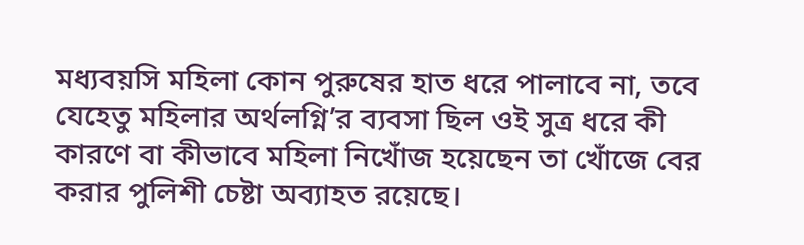মধ্যবয়সি মহিলা কোন পুরুষের হাত ধরে পালাবে না, তবে যেহেতু মহিলার অর্থলগ্নি’র ব্যবসা ছিল ওই সুত্র ধরে কী কারণে বা কীভাবে মহিলা নিখোঁজ হয়েছেন তা খোঁজে বের করার পুলিশী চেষ্টা অব্যাহত রয়েছে।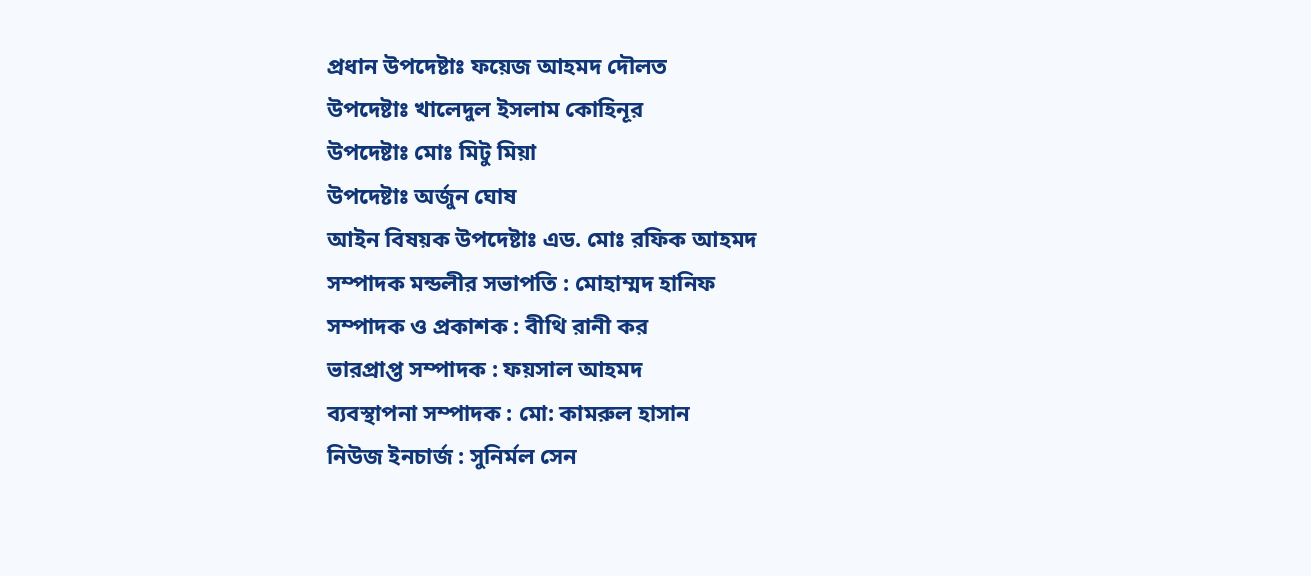প্রধান উপদেষ্টাঃ ফয়েজ আহমদ দৌলত
উপদেষ্টাঃ খালেদুল ইসলাম কোহিনূর
উপদেষ্টাঃ মোঃ মিটু মিয়া
উপদেষ্টাঃ অর্জুন ঘোষ
আইন বিষয়ক উপদেষ্টাঃ এড. মোঃ রফিক আহমদ
সম্পাদক মন্ডলীর সভাপতি : মোহাম্মদ হানিফ
সম্পাদক ও প্রকাশক : বীথি রানী কর
ভারপ্রাপ্ত সম্পাদক : ফয়সাল আহমদ
ব্যবস্থাপনা সম্পাদক : মো: কামরুল হাসান
নিউজ ইনচার্জ : সুনির্মল সেন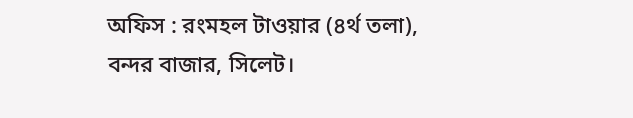অফিস : রংমহল টাওয়ার (৪র্থ তলা),
বন্দর বাজার, সিলেট।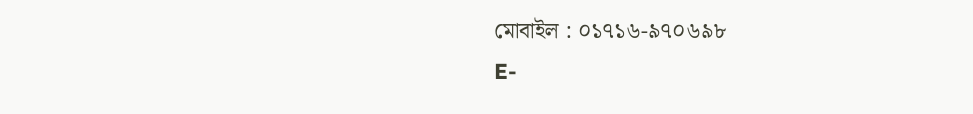মোবাইল : ০১৭১৬-৯৭০৬৯৮
E-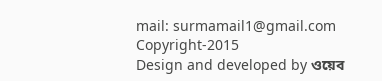mail: surmamail1@gmail.com
Copyright-2015
Design and developed by ওয়েব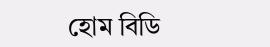হোম বিডি